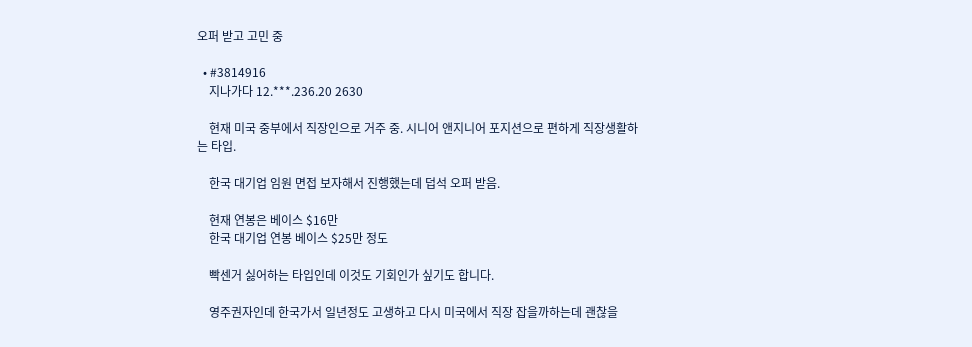오퍼 받고 고민 중

  • #3814916
    지나가다 12.***.236.20 2630

    현재 미국 중부에서 직장인으로 거주 중. 시니어 앤지니어 포지션으로 편하게 직장생활하는 타입.

    한국 대기업 임원 면접 보자해서 진행했는데 덥석 오퍼 받음.

    현재 연봉은 베이스 $16만
    한국 대기업 연봉 베이스 $25만 정도

    빡센거 싫어하는 타입인데 이것도 기회인가 싶기도 합니다.

    영주권자인데 한국가서 일년정도 고생하고 다시 미국에서 직장 잡을까하는데 괜찮을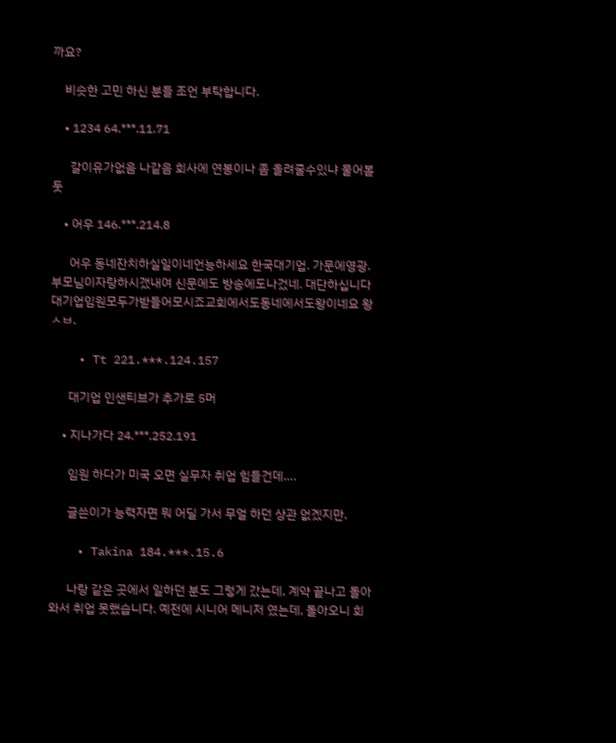까요?

    비슷한 고민 하신 분들 조언 부탁합니다.

    • 1234 64.***.11.71

      갈이유가없음 나같음 회사에 연봉이나 좀 올려줄수있냐 물어볼둣

    • 어우 146.***.214.8

      어우 동네잔치하실일이네언능하세요 한국대기업. 가문에영광. 부모님이자랑하시갰내여 신문에도 방송에도나겄네. 대단하십니다 대기업임원모두가받들어모시죠교회에서도동네에서도왕이네요 왕ㅅㅂ.

    • Tt 221.***.124.157

      대기업 인샌티브가 추가로 5머

    • 지나가다 24.***.252.191

      임원 하다가 미국 오면 실무자 취업 힘들건데….

      글쓴이가 능력자면 뭐 어딜 가서 무얼 하던 상관 없겠지만.

    • Takina 184.***.15.6

      나랑 같은 곳에서 일하던 분도 그렇게 갔는데, 계약 끝나고 돌아와서 취업 못했습니다. 예전에 시니어 메니저 였는데, 돌아오니 회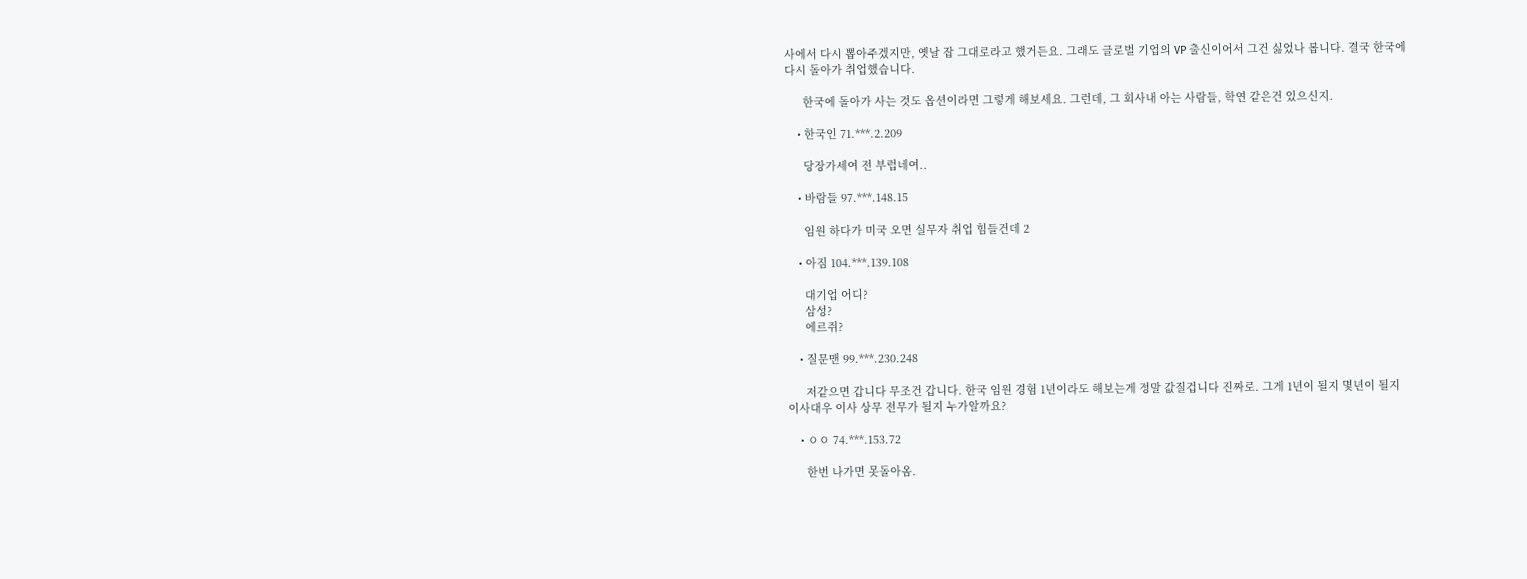사에서 다시 뽑아주겠지만, 옛날 잡 그대로라고 했거든요. 그래도 글로벌 기업의 VP 출신이어서 그건 싫었나 봅니다. 결국 한국에 다시 돌아가 취업했습니다.

      한국에 돌아가 사는 것도 옵션이라면 그렇게 해보세요. 그런데, 그 회사내 아는 사람들, 학연 같은건 있으신지.

    • 한국인 71.***.2.209

      당장가세여 전 부럽네여..

    • 바람들 97.***.148.15

      임원 하다가 미국 오면 실무자 취업 힘들건데 2

    • 아짐 104.***.139.108

      대기업 어디?
      삼성?
      에르쥐?

    • 질문맨 99.***.230.248

      저같으면 갑니다 무조건 갑니다. 한국 임원 경험 1년이라도 해보는게 정말 값질겁니다 진짜로. 그게 1년이 될지 몇년이 될지 이사대우 이사 상무 전무가 될지 누가알까요?

    • ㅇㅇ 74.***.153.72

      한번 나가면 못돌아옴.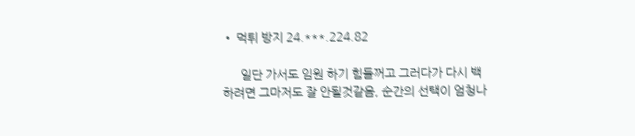• 먹튀 방지 24.***.224.82

      일단 가서도 임원 하기 힘들꺼고 그러다가 다시 백하려면 그마저도 잘 안될것같음, 순간의 선택이 엄청나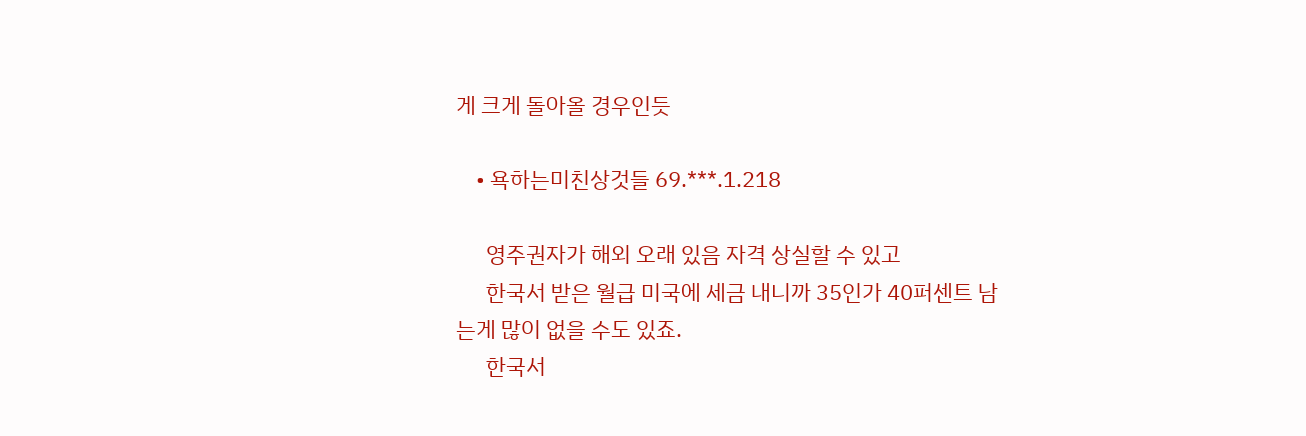게 크게 돌아올 경우인듯

    • 욕하는미친상것들 69.***.1.218

      영주권자가 해외 오래 있음 자격 상실할 수 있고
      한국서 받은 월급 미국에 세금 내니까 35인가 40퍼센트 남는게 많이 없을 수도 있죠.
      한국서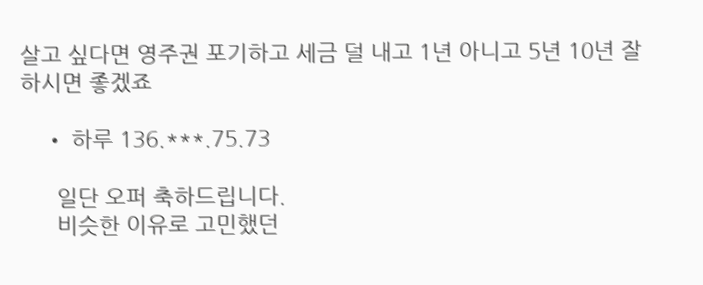살고 싶다면 영주권 포기하고 세금 덜 내고 1년 아니고 5년 10년 잘 하시면 좋겠죠

    • 하루 136.***.75.73

      일단 오퍼 축하드립니다.
      비슷한 이유로 고민했던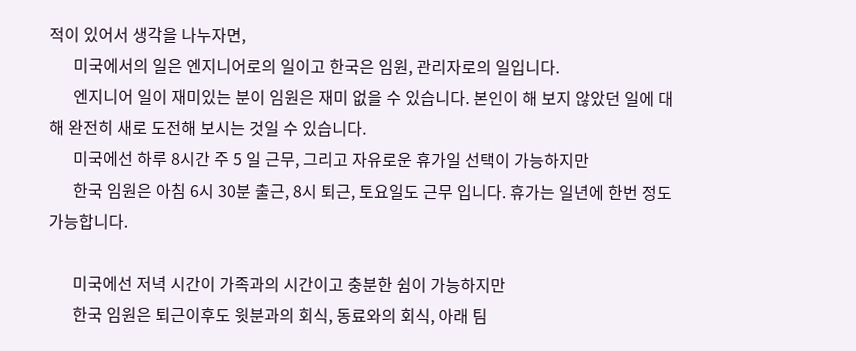적이 있어서 생각을 나누자면,
      미국에서의 일은 엔지니어로의 일이고 한국은 임원, 관리자로의 일입니다.
      엔지니어 일이 재미있는 분이 임원은 재미 없을 수 있습니다. 본인이 해 보지 않았던 일에 대해 완전히 새로 도전해 보시는 것일 수 있습니다.
      미국에선 하루 8시간 주 5 일 근무, 그리고 자유로운 휴가일 선택이 가능하지만
      한국 임원은 아침 6시 30분 출근, 8시 퇴근, 토요일도 근무 입니다. 휴가는 일년에 한번 정도 가능합니다.

      미국에선 저녁 시간이 가족과의 시간이고 충분한 쉼이 가능하지만
      한국 임원은 퇴근이후도 윗분과의 회식, 동료와의 회식, 아래 팀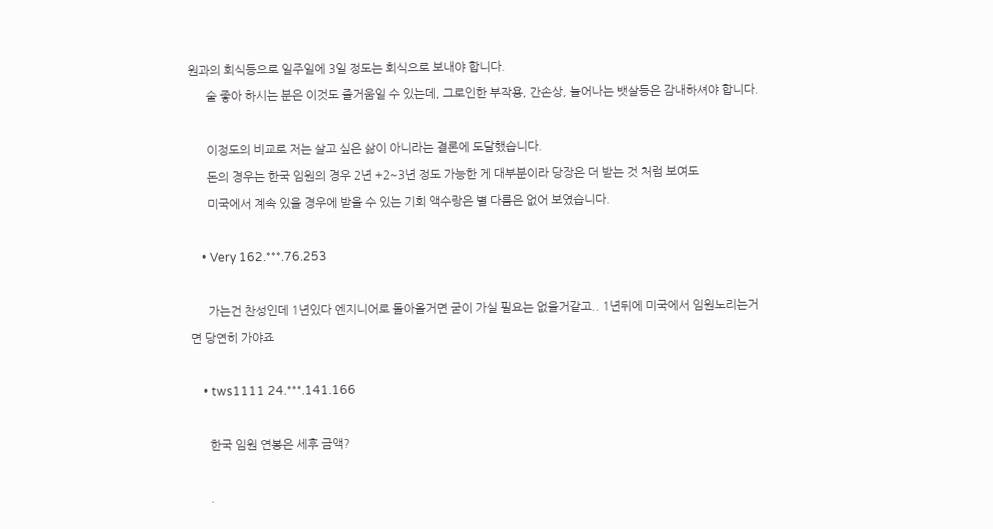원과의 회식등으로 일주일에 3일 정도는 회식으로 보내야 합니다.
      술 좋아 하시는 분은 이것도 즐거움일 수 있는데, 그로인한 부작용, 간손상, 늘어나는 뱃살등은 감내하셔야 합니다.

      이정도의 비교로 저는 살고 싶은 삶이 아니라는 결론에 도달했습니다.
      돈의 경우는 한국 임원의 경우 2년 +2~3년 정도 가능한 게 대부분이라 당장은 더 받는 것 처럼 보여도
      미국에서 계속 있을 경우에 받을 수 있는 기회 액수랑은 별 다름은 없어 보였습니다.

    • Very 162.***.76.253

      가는건 찬성인데 1년있다 엔지니어로 돌아올거면 굳이 가실 필요는 없을거같고.. 1년뒤에 미국에서 임원노리는거면 당연히 가야죠

    • tws1111 24.***.141.166

      한국 임원 연봉은 세후 금액?

      .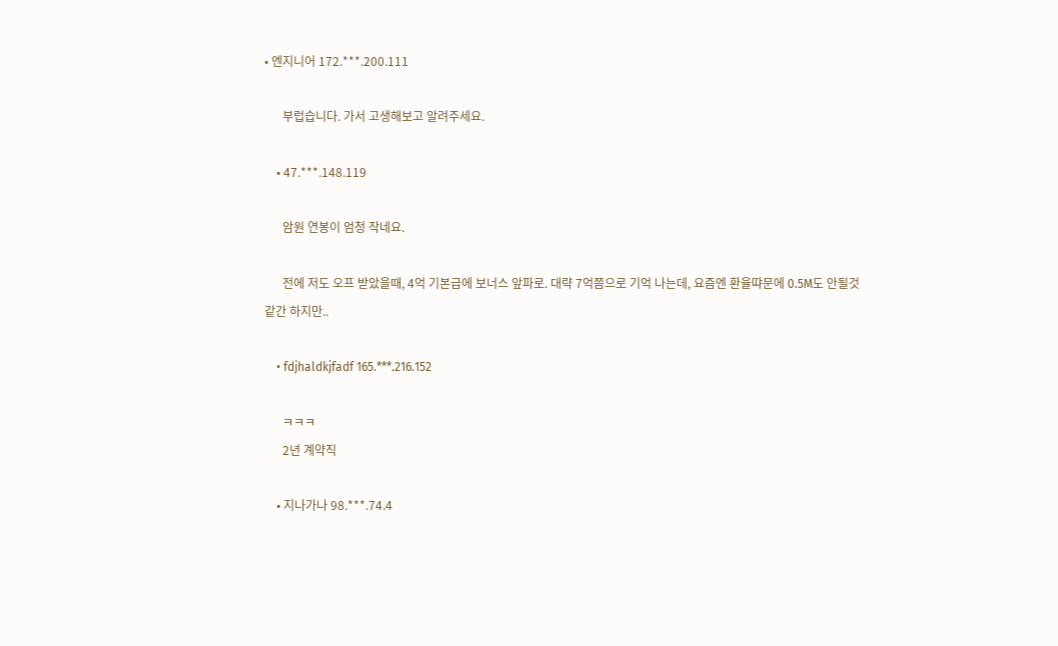• 엔지니어 172.***.200.111

      부럽습니다. 가서 고생해보고 알려주세요.

    • 47.***.148.119

      암원 연봉이 엄청 작네요.

      전에 저도 오프 받았을때, 4억 기본급에 보너스 앞파로. 대략 7억쯤으로 기억 나는데, 요즘엔 환율땨문에 0.5M도 안될것 같간 하지만..

    • fdjhaldkjfadf 165.***.216.152

      ㅋㅋㅋ
      2년 계약직

    • 지나가나 98.***.74.4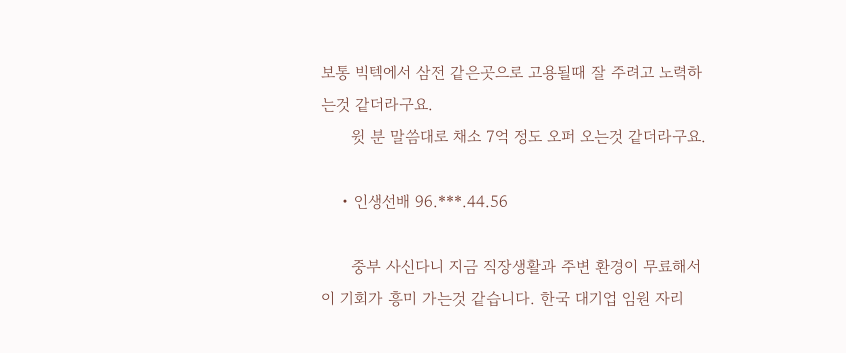보통 빅텍에서 삼전 같은곳으로 고용될때 잘 주려고 노력하는것 같더라구요.
      윗 분 말씀대로 채소 7억 정도 오퍼 오는것 같더라구요.

    • 인생선배 96.***.44.56

      중부 사신다니 지금 직장생활과 주변 환경이 무료해서 이 기회가 흥미 가는것 같습니다. 한국 대기업 임원 자리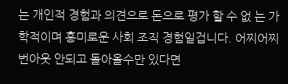는 개인적 경험과 의견으로 돈으로 평가 할 수 없 는 가학적이며 흥미로운 사회 조직 경험일겁니다. 어찌어찌 번아웃 안되고 돌아올수만 있다면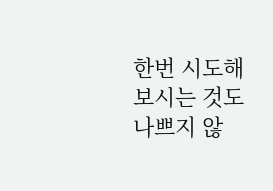한번 시도해 보시는 것도 나쁘지 않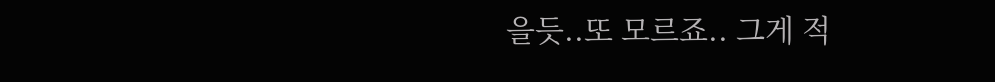을듯..또 모르죠.. 그게 적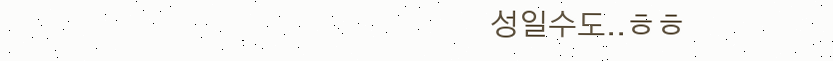성일수도..ㅎㅎ